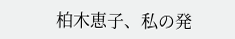柏木恵子、私の発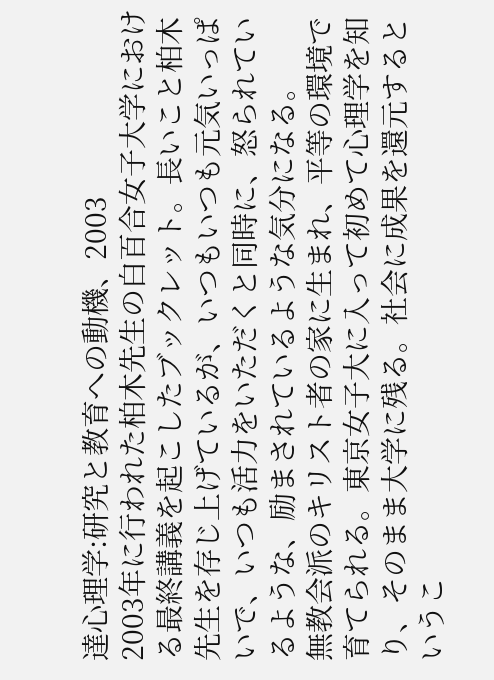達心理学:研究と教育への動機、2003
2003年に行われた柏木先生の白百合女子大学における最終講義を起こしたブックレット。長いこと柏木先生を存じ上げているが、いつもいつも元気いっぱいで、いつも活力をいただくと同時に、怒られているような、励まされているような気分になる。
無教会派のキリスト者の家に生まれ、平等の環境で育てられる。東京女子大に入って初めて心理学を知り、そのまま大学に残る。社会に成果を還元するというこ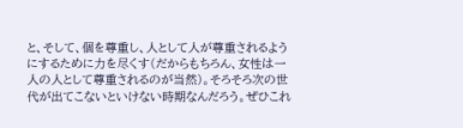と、そして、個を尊重し、人として人が尊重されるようにするために力を尽くす(だからもちろん、女性は一人の人として尊重されるのが当然)。そろそろ次の世代が出てこないといけない時期なんだろう。ぜひこれ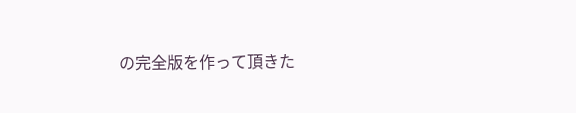の完全版を作って頂きた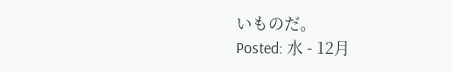いものだ。
Posted: 水 - 12月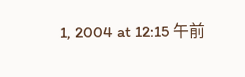1, 2004 at 12:15 午前